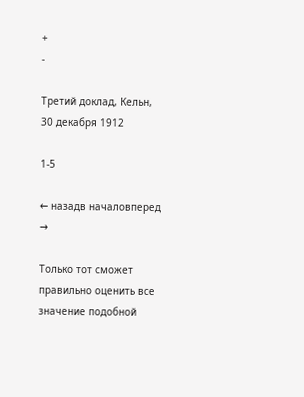+
-

Третий доклад, Кельн, 30 декабря 1912

1-5

← назадв началовперед →

Только тот сможет правильно оценить все значение подобной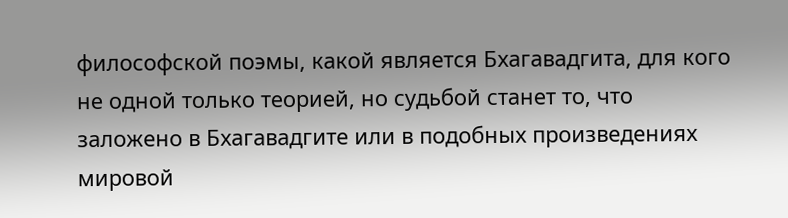философской поэмы, какой является Бхагавадгита, для кого не одной только теорией, но судьбой станет то, что заложено в Бхагавадгите или в подобных произведениях мировой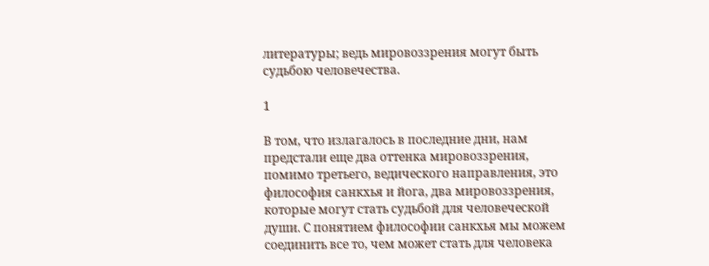литературы; ведь мировоззрения могут быть судьбою человечества.

1

В том, что излагалось в последние дни, нам предстали еще два оттенка мировоззрения, помимо третьего, ведического направления, это философия санкхья и йога, два мировоззрения, которые могут стать судьбой для человеческой души. С понятием философии санкхья мы можем соединить все то, чем может стать для человека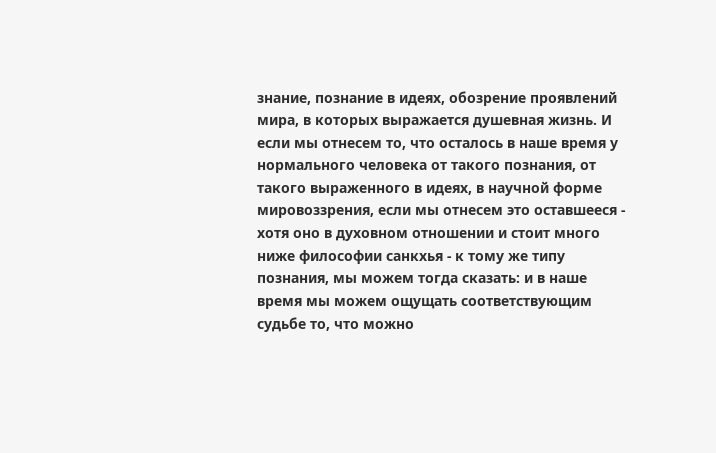знание, познание в идеях, обозрение проявлений мира, в которых выражается душевная жизнь. И если мы отнесем то, что осталось в наше время у нормального человека от такого познания, от такого выраженного в идеях, в научной форме мировоззрения, если мы отнесем это оставшееся - хотя оно в духовном отношении и стоит много ниже философии санкхья - к тому же типу познания, мы можем тогда сказать: и в наше время мы можем ощущать соответствующим судьбе то, что можно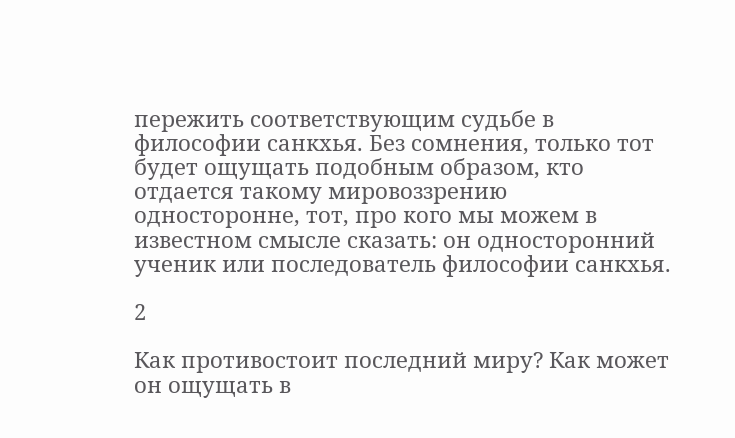пережить соответствующим судьбе в философии санкхья. Без сомнения, только тот будет ощущать подобным образом, кто отдается такому мировоззрению односторонне, тот, про кого мы можем в известном смысле сказать: он односторонний ученик или последователь философии санкхья.

2

Как противостоит последний миру? Как может он ощущать в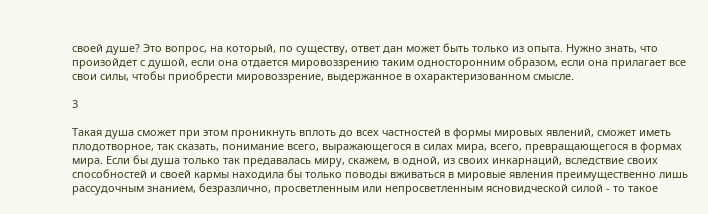своей душе? Это вопрос, на который, по существу, ответ дан может быть только из опыта. Нужно знать, что произойдет с душой, если она отдается мировоззрению таким односторонним образом, если она прилагает все свои силы, чтобы приобрести мировоззрение, выдержанное в охарактеризованном смысле.

3

Такая душа сможет при этом проникнуть вплоть до всех частностей в формы мировых явлений, сможет иметь плодотворное, так сказать, понимание всего, выражающегося в силах мира, всего, превращающегося в формах мира. Если бы душа только так предавалась миру, скажем, в одной, из своих инкарнаций, вследствие своих способностей и своей кармы находила бы только поводы вживаться в мировые явления преимущественно лишь рассудочным знанием, безразлично, просветленным или непросветленным ясновидческой силой - то такое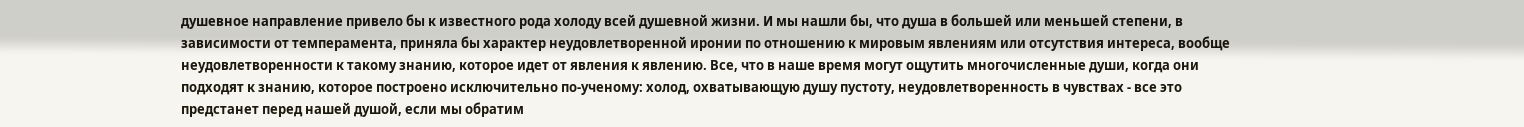душевное направление привело бы к известного рода холоду всей душевной жизни. И мы нашли бы, что душа в большей или меньшей степени, в зависимости от темперамента, приняла бы характер неудовлетворенной иронии по отношению к мировым явлениям или отсутствия интереса, вообще неудовлетворенности к такому знанию, которое идет от явления к явлению. Все, что в наше время могут ощутить многочисленные души, когда они подходят к знанию, которое построено исключительно по-ученому: холод, охватывающую душу пустоту, неудовлетворенность в чувствах - все это предстанет перед нашей душой, если мы обратим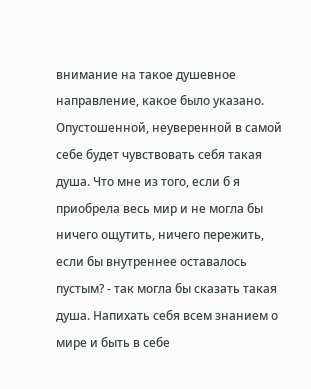внимание на такое душевное направление, какое было указано. Опустошенной, неуверенной в самой себе будет чувствовать себя такая душа. Что мне из того, если б я приобрела весь мир и не могла бы ничего ощутить, ничего пережить, если бы внутреннее оставалось пустым? - так могла бы сказать такая душа. Напихать себя всем знанием о мире и быть в себе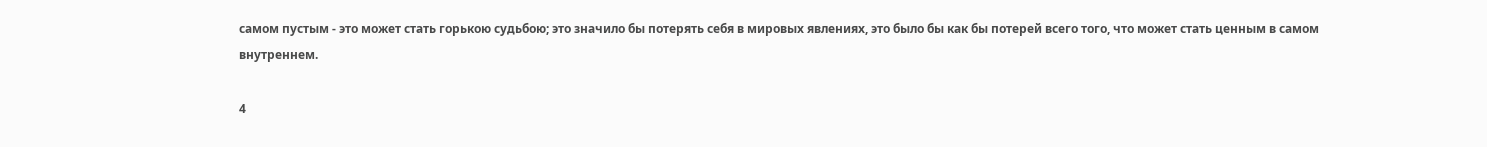самом пустым - это может стать горькою судьбою; это значило бы потерять себя в мировых явлениях, это было бы как бы потерей всего того, что может стать ценным в самом внутреннем.

4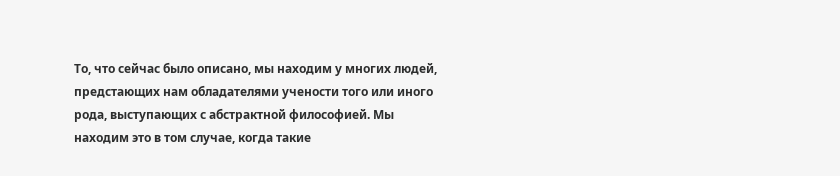То, что сейчас было описано, мы находим у многих людей, предстающих нам обладателями учености того или иного рода, выступающих с абстрактной философией. Мы находим это в том случае, когда такие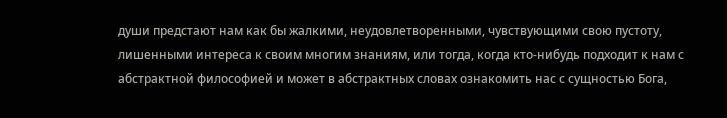души предстают нам как бы жалкими, неудовлетворенными, чувствующими свою пустоту, лишенными интереса к своим многим знаниям, или тогда, когда кто-нибудь подходит к нам с абстрактной философией и может в абстрактных словах ознакомить нас с сущностью Бога,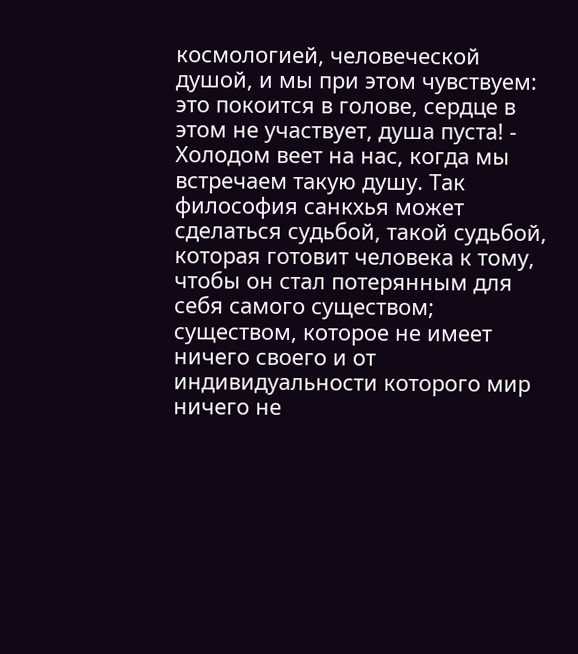космологией, человеческой душой, и мы при этом чувствуем: это покоится в голове, сердце в этом не участвует, душа пуста! - Холодом веет на нас, когда мы встречаем такую душу. Так философия санкхья может сделаться судьбой, такой судьбой, которая готовит человека к тому, чтобы он стал потерянным для себя самого существом; существом, которое не имеет ничего своего и от индивидуальности которого мир ничего не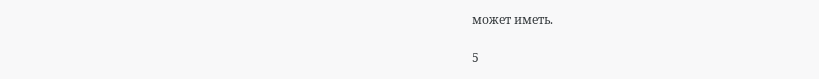может иметь.

5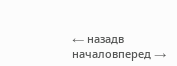← назадв началовперед →